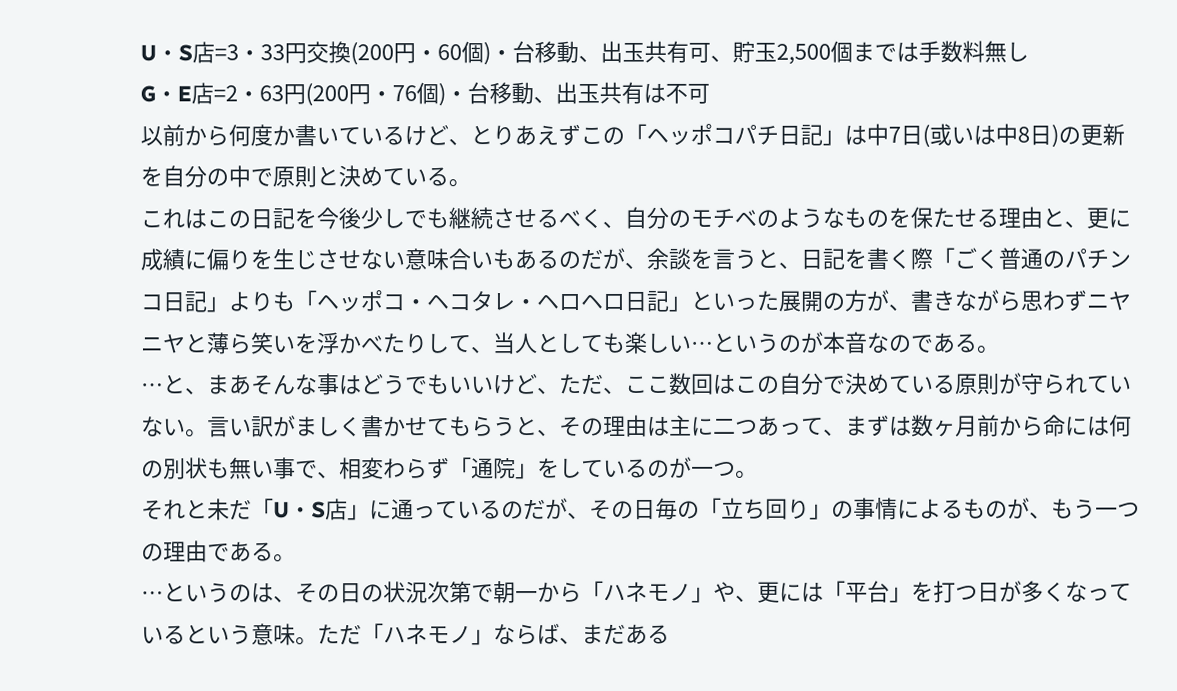U・S店=3・33円交換(200円・60個)・台移動、出玉共有可、貯玉2,500個までは手数料無し
G・E店=2・63円(200円・76個)・台移動、出玉共有は不可
以前から何度か書いているけど、とりあえずこの「ヘッポコパチ日記」は中7日(或いは中8日)の更新を自分の中で原則と決めている。
これはこの日記を今後少しでも継続させるべく、自分のモチベのようなものを保たせる理由と、更に成績に偏りを生じさせない意味合いもあるのだが、余談を言うと、日記を書く際「ごく普通のパチンコ日記」よりも「ヘッポコ・ヘコタレ・ヘロヘロ日記」といった展開の方が、書きながら思わずニヤニヤと薄ら笑いを浮かべたりして、当人としても楽しい…というのが本音なのである。
…と、まあそんな事はどうでもいいけど、ただ、ここ数回はこの自分で決めている原則が守られていない。言い訳がましく書かせてもらうと、その理由は主に二つあって、まずは数ヶ月前から命には何の別状も無い事で、相変わらず「通院」をしているのが一つ。
それと未だ「U・S店」に通っているのだが、その日毎の「立ち回り」の事情によるものが、もう一つの理由である。
…というのは、その日の状況次第で朝一から「ハネモノ」や、更には「平台」を打つ日が多くなっているという意味。ただ「ハネモノ」ならば、まだある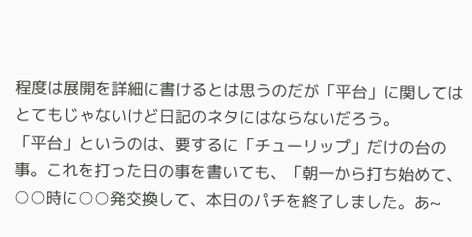程度は展開を詳細に書けるとは思うのだが「平台」に関してはとてもじゃないけど日記のネタにはならないだろう。
「平台」というのは、要するに「チューリップ」だけの台の事。これを打った日の事を書いても、「朝一から打ち始めて、○○時に○○発交換して、本日のパチを終了しました。あ~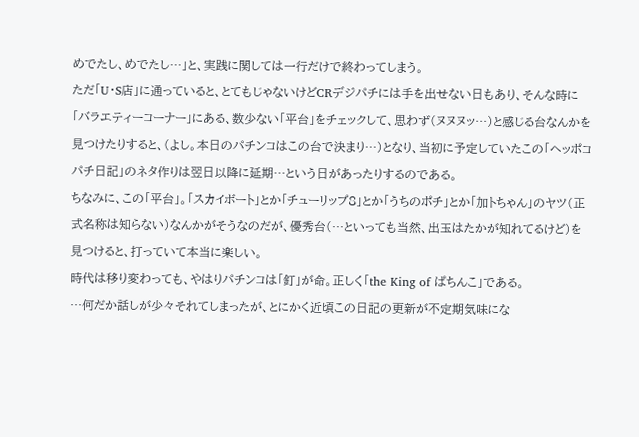めでたし、めでたし…」と、実践に関しては一行だけで終わってしまう。
ただ「U・S店」に通っていると、とてもじゃないけどCRデジパチには手を出せない日もあり、そんな時に「バラエティーコーナー」にある、数少ない「平台」をチェックして、思わず(ヌヌヌッ…)と感じる台なんかを見つけたりすると、(よし。本日のパチンコはこの台で決まり…)となり、当初に予定していたこの「ヘッポコパチ日記」のネタ作りは翌日以降に延期…という日があったりするのである。
ちなみに、この「平台」。「スカイボート」とか「チューリップ8」とか「うちのポチ」とか「加トちゃん」のヤツ(正式名称は知らない)なんかがそうなのだが、優秀台(…といっても当然、出玉はたかが知れてるけど)を見つけると、打っていて本当に楽しい。
時代は移り変わっても、やはりパチンコは「釘」が命。正しく「the King of ぱちんこ」である。
…何だか話しが少々それてしまったが、とにかく近頃この日記の更新が不定期気味にな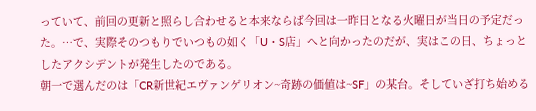っていて、前回の更新と照らし合わせると本来ならば今回は一昨日となる火曜日が当日の予定だった。…で、実際そのつもりでいつもの如く「U・S店」へと向かったのだが、実はこの日、ちょっとしたアクシデントが発生したのである。
朝一で選んだのは「CR新世紀エヴァンゲリオン~奇跡の価値は~SF」の某台。そしていざ打ち始める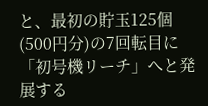と、最初の貯玉125個(500円分)の7回転目に「初号機リーチ」へと発展する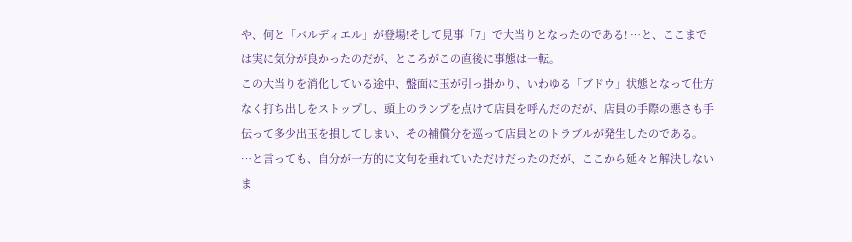や、何と「バルディエル」が登場!そして見事「7」で大当りとなったのである! …と、ここまでは実に気分が良かったのだが、ところがこの直後に事態は一転。
この大当りを消化している途中、盤面に玉が引っ掛かり、いわゆる「ブドウ」状態となって仕方なく打ち出しをストップし、頭上のランプを点けて店員を呼んだのだが、店員の手際の悪さも手伝って多少出玉を損してしまい、その補償分を巡って店員とのトラブルが発生したのである。
…と言っても、自分が一方的に文句を垂れていただけだったのだが、ここから延々と解決しないま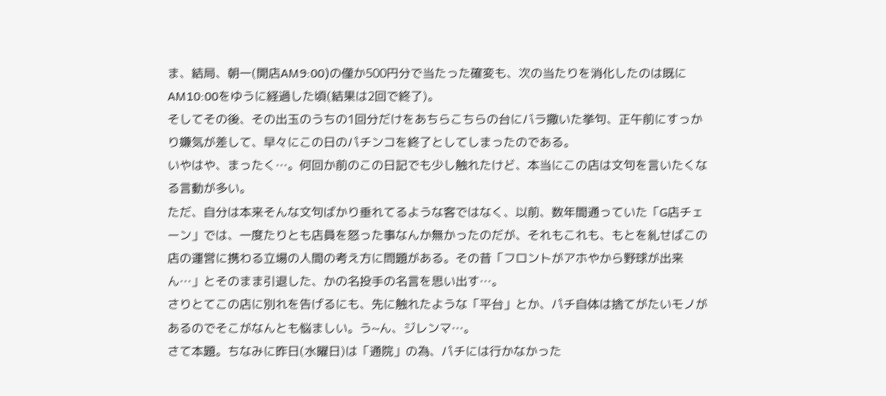ま、結局、朝一(開店AM9:00)の僅か500円分で当たった確変も、次の当たりを消化したのは既にAM10:00をゆうに経過した頃(結果は2回で終了)。
そしてその後、その出玉のうちの1回分だけをあちらこちらの台にバラ撒いた挙句、正午前にすっかり嫌気が差して、早々にこの日のパチンコを終了としてしまったのである。
いやはや、まったく…。何回か前のこの日記でも少し触れたけど、本当にこの店は文句を言いたくなる言動が多い。
ただ、自分は本来そんな文句ばかり垂れてるような客ではなく、以前、数年間通っていた「G店チェーン」では、一度たりとも店員を怒った事なんか無かったのだが、それもこれも、もとを糺せばこの店の運営に携わる立場の人間の考え方に問題がある。その昔「フロントがアホやから野球が出来ん…」とそのまま引退した、かの名投手の名言を思い出す…。
さりとてこの店に別れを告げるにも、先に触れたような「平台」とか、パチ自体は捨てがたいモノがあるのでそこがなんとも悩ましい。う~ん、ジレンマ…。
さて本題。ちなみに昨日(水曜日)は「通院」の為、パチには行かなかった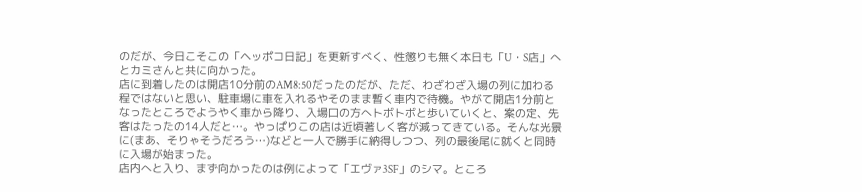のだが、今日こそこの「ヘッポコ日記」を更新すべく、性懲りも無く本日も「U・S店」へとカミさんと共に向かった。
店に到着したのは開店10分前のAM8:50だったのだが、ただ、わざわざ入場の列に加わる程ではないと思い、駐車場に車を入れるやそのまま暫く車内で待機。やがて開店1分前となったところでようやく車から降り、入場口の方へトボトボと歩いていくと、案の定、先客はたったの14人だと…。やっぱりこの店は近頃著しく客が減ってきている。そんな光景に(まあ、そりゃそうだろう…)などと一人で勝手に納得しつつ、列の最後尾に就くと同時に入場が始まった。
店内へと入り、まず向かったのは例によって「エヴァ3SF」のシマ。ところ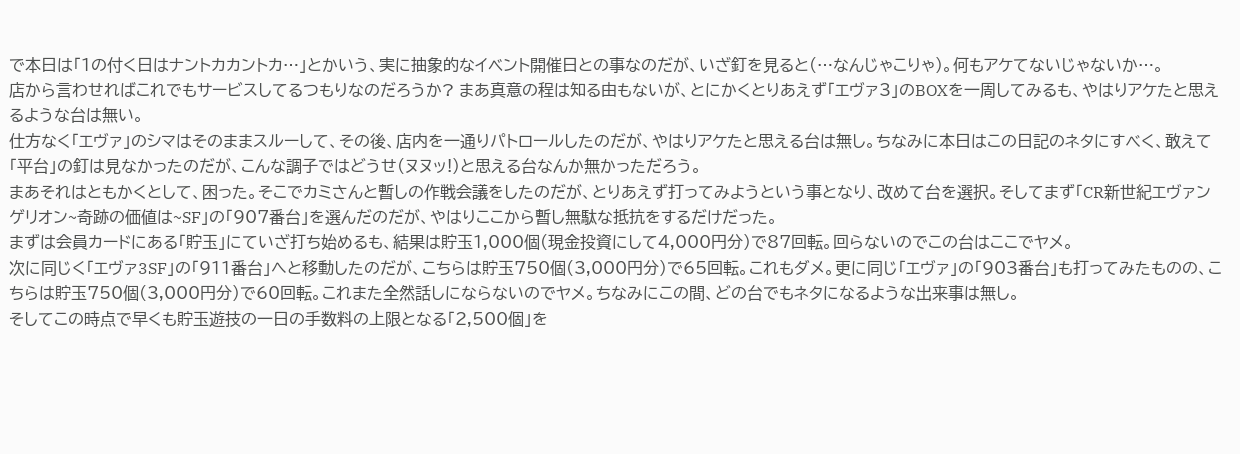で本日は「1の付く日はナントカカントカ…」とかいう、実に抽象的なイベント開催日との事なのだが、いざ釘を見ると(…なんじゃこりゃ)。何もアケてないじゃないか…。
店から言わせればこれでもサービスしてるつもりなのだろうか? まあ真意の程は知る由もないが、とにかくとりあえず「エヴァ3」のBOXを一周してみるも、やはりアケたと思えるような台は無い。
仕方なく「エヴァ」のシマはそのままスルーして、その後、店内を一通りパトロールしたのだが、やはりアケたと思える台は無し。ちなみに本日はこの日記のネタにすべく、敢えて「平台」の釘は見なかったのだが、こんな調子ではどうせ(ヌヌッ!)と思える台なんか無かっただろう。
まあそれはともかくとして、困った。そこでカミさんと暫しの作戦会議をしたのだが、とりあえず打ってみようという事となり、改めて台を選択。そしてまず「CR新世紀エヴァンゲリオン~奇跡の価値は~SF」の「907番台」を選んだのだが、やはりここから暫し無駄な抵抗をするだけだった。
まずは会員カードにある「貯玉」にていざ打ち始めるも、結果は貯玉1,000個(現金投資にして4,000円分)で87回転。回らないのでこの台はここでヤメ。
次に同じく「エヴァ3SF」の「911番台」へと移動したのだが、こちらは貯玉750個(3,000円分)で65回転。これもダメ。更に同じ「エヴァ」の「903番台」も打ってみたものの、こちらは貯玉750個(3,000円分)で60回転。これまた全然話しにならないのでヤメ。ちなみにこの間、どの台でもネタになるような出来事は無し。
そしてこの時点で早くも貯玉遊技の一日の手数料の上限となる「2,500個」を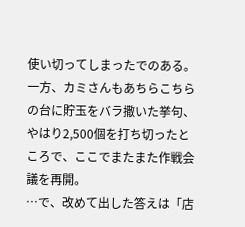使い切ってしまったでのある。一方、カミさんもあちらこちらの台に貯玉をバラ撒いた挙句、やはり2,500個を打ち切ったところで、ここでまたまた作戦会議を再開。
…で、改めて出した答えは「店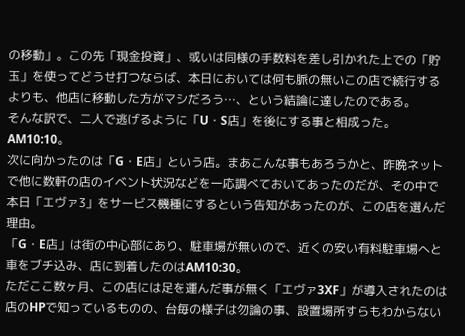の移動」。この先「現金投資」、或いは同様の手数料を差し引かれた上での「貯玉」を使ってどうせ打つならば、本日においては何も脈の無いこの店で続行するよりも、他店に移動した方がマシだろう…、という結論に達したのである。
そんな訳で、二人で逃げるように「U・S店」を後にする事と相成った。AM10:10。
次に向かったのは「G・E店」という店。まあこんな事もあろうかと、昨晩ネットで他に数軒の店のイベント状況などを一応調べておいてあったのだが、その中で本日「エヴァ3」をサービス機種にするという告知があったのが、この店を選んだ理由。
「G・E店」は街の中心部にあり、駐車場が無いので、近くの安い有料駐車場へと車をブチ込み、店に到着したのはAM10:30。
ただここ数ヶ月、この店には足を運んだ事が無く「エヴァ3XF」が導入されたのは店のHPで知っているものの、台毎の様子は勿論の事、設置場所すらもわからない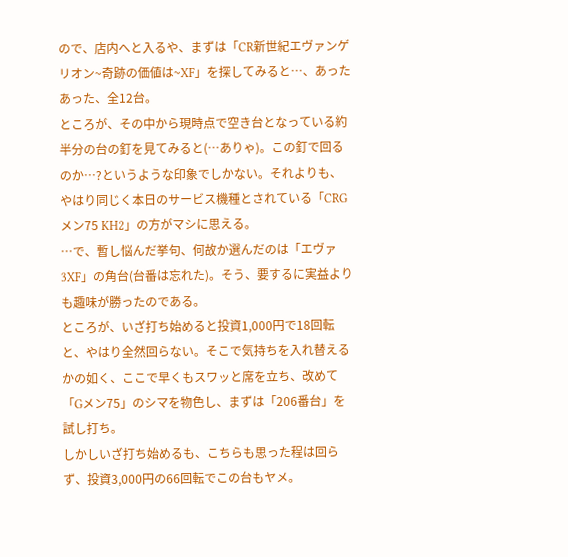ので、店内へと入るや、まずは「CR新世紀エヴァンゲリオン~奇跡の価値は~XF」を探してみると…、あったあった、全12台。
ところが、その中から現時点で空き台となっている約半分の台の釘を見てみると(…ありゃ)。この釘で回るのか…?というような印象でしかない。それよりも、やはり同じく本日のサービス機種とされている「CRGメン75 KH2」の方がマシに思える。
…で、暫し悩んだ挙句、何故か選んだのは「エヴァ3XF」の角台(台番は忘れた)。そう、要するに実益よりも趣味が勝ったのである。
ところが、いざ打ち始めると投資1,000円で18回転と、やはり全然回らない。そこで気持ちを入れ替えるかの如く、ここで早くもスワッと席を立ち、改めて「Gメン75」のシマを物色し、まずは「206番台」を試し打ち。
しかしいざ打ち始めるも、こちらも思った程は回らず、投資3,000円の66回転でこの台もヤメ。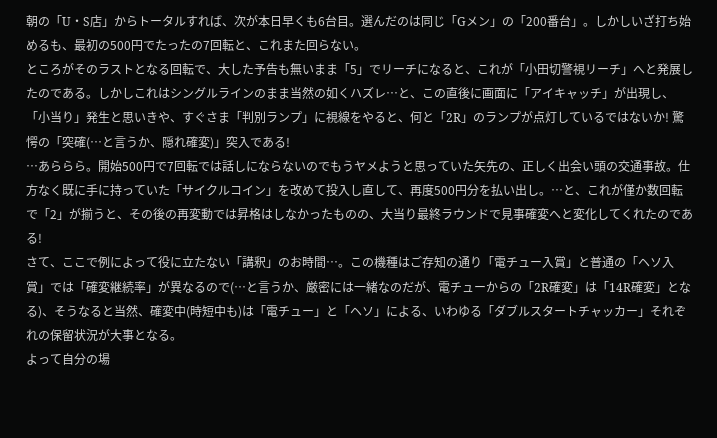朝の「U・S店」からトータルすれば、次が本日早くも6台目。選んだのは同じ「Gメン」の「200番台」。しかしいざ打ち始めるも、最初の500円でたったの7回転と、これまた回らない。
ところがそのラストとなる回転で、大した予告も無いまま「5」でリーチになると、これが「小田切警視リーチ」へと発展したのである。しかしこれはシングルラインのまま当然の如くハズレ…と、この直後に画面に「アイキャッチ」が出現し、「小当り」発生と思いきや、すぐさま「判別ランプ」に視線をやると、何と「2R」のランプが点灯しているではないか! 驚愕の「突確(…と言うか、隠れ確変)」突入である!
…あららら。開始500円で7回転では話しにならないのでもうヤメようと思っていた矢先の、正しく出会い頭の交通事故。仕方なく既に手に持っていた「サイクルコイン」を改めて投入し直して、再度500円分を払い出し。…と、これが僅か数回転で「2」が揃うと、その後の再変動では昇格はしなかったものの、大当り最終ラウンドで見事確変へと変化してくれたのである!
さて、ここで例によって役に立たない「講釈」のお時間…。この機種はご存知の通り「電チュー入賞」と普通の「ヘソ入賞」では「確変継続率」が異なるので(…と言うか、厳密には一緒なのだが、電チューからの「2R確変」は「14R確変」となる)、そうなると当然、確変中(時短中も)は「電チュー」と「ヘソ」による、いわゆる「ダブルスタートチャッカー」それぞれの保留状況が大事となる。
よって自分の場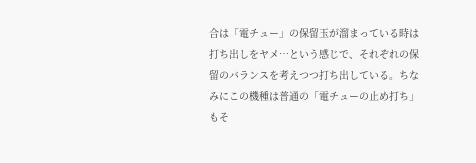合は「電チュー」の保留玉が溜まっている時は打ち出しをヤメ…という感じで、それぞれの保留のバランスを考えつつ打ち出している。ちなみにこの機種は普通の「電チューの止め打ち」もそ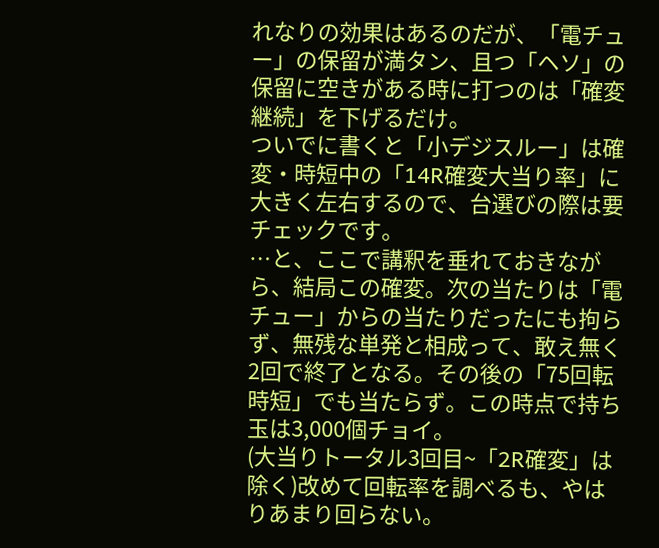れなりの効果はあるのだが、「電チュー」の保留が満タン、且つ「ヘソ」の保留に空きがある時に打つのは「確変継続」を下げるだけ。
ついでに書くと「小デジスルー」は確変・時短中の「14R確変大当り率」に大きく左右するので、台選びの際は要チェックです。
…と、ここで講釈を垂れておきながら、結局この確変。次の当たりは「電チュー」からの当たりだったにも拘らず、無残な単発と相成って、敢え無く2回で終了となる。その後の「75回転時短」でも当たらず。この時点で持ち玉は3,000個チョイ。
(大当りトータル3回目~「2R確変」は除く)改めて回転率を調べるも、やはりあまり回らない。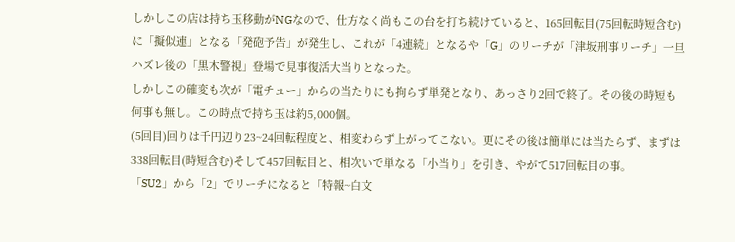しかしこの店は持ち玉移動がNGなので、仕方なく尚もこの台を打ち続けていると、165回転目(75回転時短含む)に「擬似連」となる「発砲予告」が発生し、これが「4連続」となるや「G」のリーチが「津坂刑事リーチ」一旦ハズレ後の「黒木警視」登場で見事復活大当りとなった。
しかしこの確変も次が「電チュー」からの当たりにも拘らず単発となり、あっさり2回で終了。その後の時短も何事も無し。この時点で持ち玉は約5,000個。
(5回目)回りは千円辺り23~24回転程度と、相変わらず上がってこない。更にその後は簡単には当たらず、まずは338回転目(時短含む)そして457回転目と、相次いで単なる「小当り」を引き、やがて517回転目の事。
「SU2」から「2」でリーチになると「特報~白文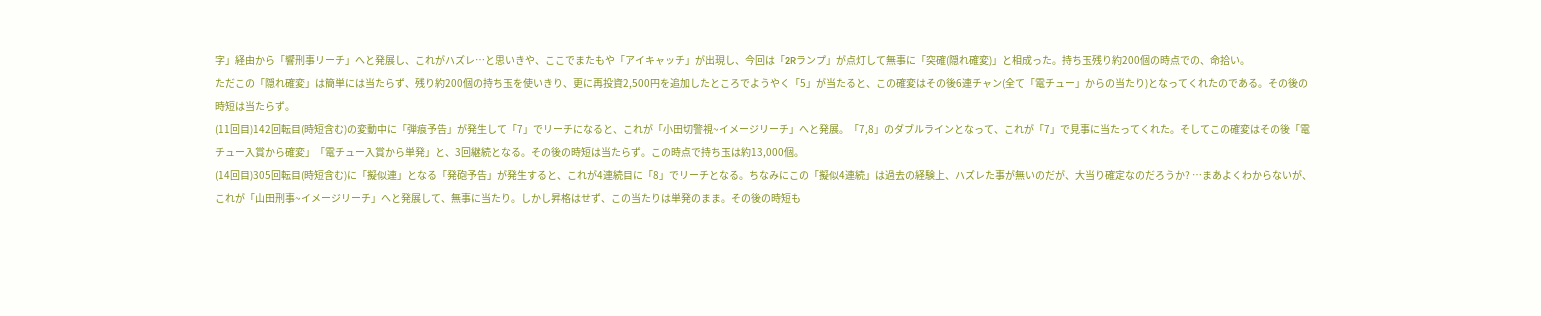字」経由から「響刑事リーチ」へと発展し、これがハズレ…と思いきや、ここでまたもや「アイキャッチ」が出現し、今回は「2Rランプ」が点灯して無事に「突確(隠れ確変)」と相成った。持ち玉残り約200個の時点での、命拾い。
ただこの「隠れ確変」は簡単には当たらず、残り約200個の持ち玉を使いきり、更に再投資2,500円を追加したところでようやく「5」が当たると、この確変はその後6連チャン(全て「電チュー」からの当たり)となってくれたのである。その後の時短は当たらず。
(11回目)142回転目(時短含む)の変動中に「弾痕予告」が発生して「7」でリーチになると、これが「小田切警視~イメージリーチ」へと発展。「7,8」のダブルラインとなって、これが「7」で見事に当たってくれた。そしてこの確変はその後「電チュー入賞から確変」「電チュー入賞から単発」と、3回継続となる。その後の時短は当たらず。この時点で持ち玉は約13,000個。
(14回目)305回転目(時短含む)に「擬似連」となる「発砲予告」が発生すると、これが4連続目に「8」でリーチとなる。ちなみにこの「擬似4連続」は過去の経験上、ハズレた事が無いのだが、大当り確定なのだろうか? …まあよくわからないが、これが「山田刑事~イメージリーチ」へと発展して、無事に当たり。しかし昇格はせず、この当たりは単発のまま。その後の時短も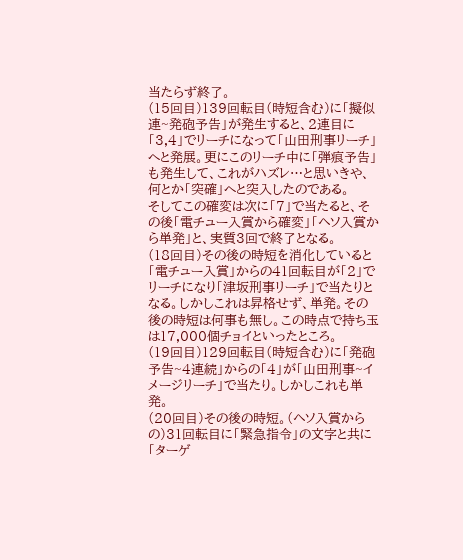当たらず終了。
(15回目)139回転目(時短含む)に「擬似連~発砲予告」が発生すると、2連目に「3,4」でリーチになって「山田刑事リーチ」へと発展。更にこのリーチ中に「弾痕予告」も発生して、これがハズレ…と思いきや、何とか「突確」へと突入したのである。
そしてこの確変は次に「7」で当たると、その後「電チュー入賞から確変」「ヘソ入賞から単発」と、実質3回で終了となる。
(18回目)その後の時短を消化していると「電チュー入賞」からの41回転目が「2」でリーチになり「津坂刑事リーチ」で当たりとなる。しかしこれは昇格せず、単発。その後の時短は何事も無し。この時点で持ち玉は17,000個チョイといったところ。
(19回目)129回転目(時短含む)に「発砲予告~4連続」からの「4」が「山田刑事~イメージリーチ」で当たり。しかしこれも単発。
(20回目)その後の時短。(ヘソ入賞からの)31回転目に「緊急指令」の文字と共に「ターゲ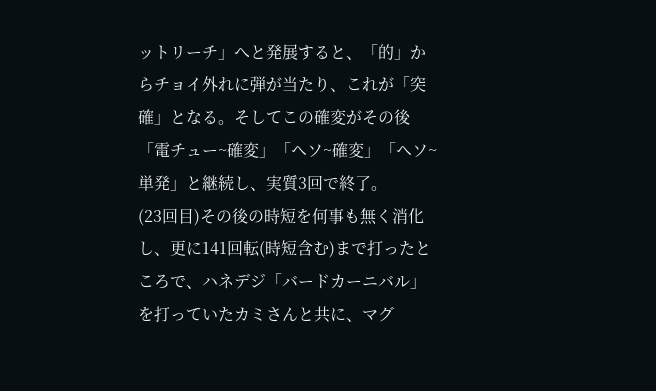ットリーチ」へと発展すると、「的」からチョイ外れに弾が当たり、これが「突確」となる。そしてこの確変がその後「電チュー~確変」「ヘソ~確変」「ヘソ~単発」と継続し、実質3回で終了。
(23回目)その後の時短を何事も無く消化し、更に141回転(時短含む)まで打ったところで、ハネデジ「バードカーニバル」を打っていたカミさんと共に、マグ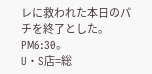レに救われた本日のパチを終了とした。PM6:30。
U・S店=総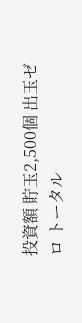投資額 貯玉2,500個 出玉ゼロ トータル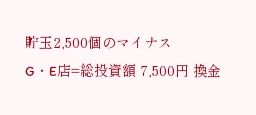貯玉2,500個のマイナス
G・E店=総投資額 7,500円 換金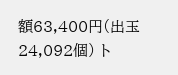額63,400円(出玉24,092個) ト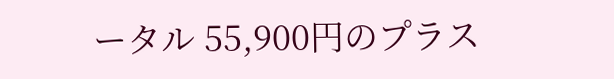ータル 55,900円のプラス